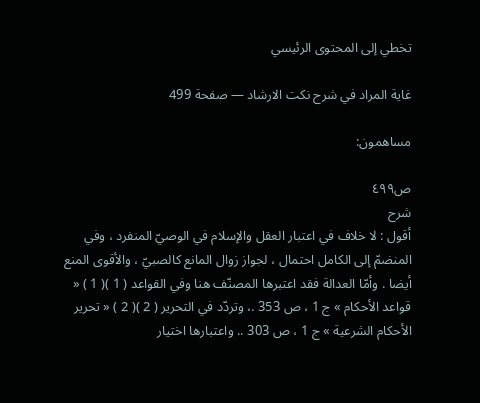تخطي إلى المحتوى الرئيسي

غاية المراد في شرح نكت الارشاد — صفحة 499

مساهمون:

ص٤٩٩
شرح
أقول : لا خلاف في اعتبار العقل والإسلام في الوصيّ المنفرد ، وفي المنضمّ إلى الكامل احتمال ، لجواز زوال المانع كالصبيّ ، والأقوى المنع أيضا . وأمّا العدالة فقد اعتبرها المصنّف هنا وفي القواعد ( 1 )( 1 ) « قواعد الأحكام » ج 1 ، ص 353 .، وتردّد في التحرير ( 2 )( 2 ) « تحرير الأحكام الشرعية » ج 1 ، ص 303 .. واعتبارها اختيار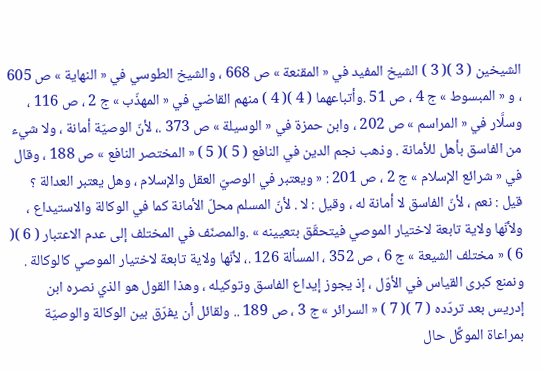الشيخين ( 3 )( 3 ) الشيخ المفيد في « المقنعة » ص 668 ، والشيخ الطوسي في « النهاية » ص 605 ، و « المبسوط » ج 4 ، ص 51 .وأتباعهما ( 4 )( 4 ) منهم القاضي في « المهذّب » ج 2 ، ص 116 ، وسلَّار في « المراسم » ص 202 ، وابن حمزة في « الوسيلة » ص 373 .، لأنّ الوصيّة أمانة ، ولا شيء من الفاسق بأهل للأمانة . وذهب نجم الدين في النافع ( 5 )( 5 ) « المختصر النافع » ص 188 ، وقال في « شرائع الإسلام » ج 2 ، ص 201 : « ويعتبر في الوصيّ العقل والإسلام ، وهل يعتبر العدالة ؟ قيل : نعم ، لأنّ الفاسق لا أمانة له ، وقيل : لا . لأنّ المسلم محلّ الأمانة كما في الوكالة والاستيداع ، ولأنّها ولاية تابعة لاختيار الموصي فيتحقّق بتعيينه » .والمصنّف في المختلف إلى عدم الاعتبار ( 6 )( 6 ) « مختلف الشيعة » ج 6 ، ص 352 ، المسألة 126 .، لأنّها ولاية تابعة لاختيار الموصي كالوكالة . ونمنع كبرى القياس في الأوّل ، إذ يجوز إيداع الفاسق وتوكيله ، وهذا القول هو الذي نصره ابن إدريس بعد تردّده ( 7 )( 7 ) « السرائر » ج 3 ، ص 189 .. ولقائل أن يفرّق بين الوكالة والوصيّة بمراعاة الموكَّل حال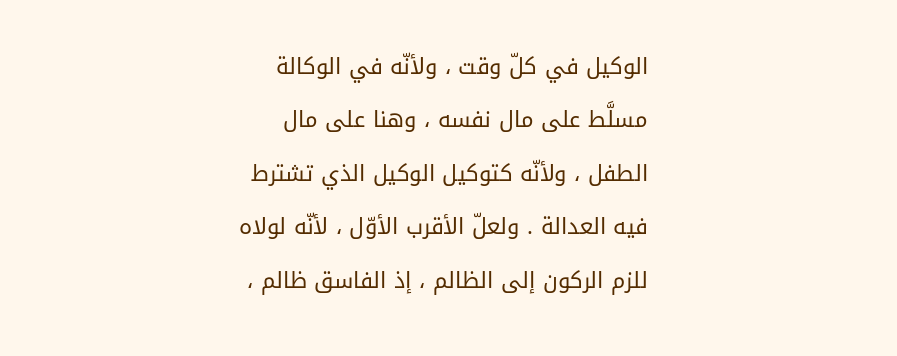الوكيل في كلّ وقت ، ولأنّه في الوكالة مسلَّط على مال نفسه ، وهنا على مال الطفل ، ولأنّه كتوكيل الوكيل الذي تشترط فيه العدالة . ولعلّ الأقرب الأوّل ، لأنّه لولاه للزم الركون إلى الظالم ، إذ الفاسق ظالم ،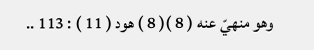وهو منهيّ عنه ( 8 )( 8 ) هود ( 11 ) : 113 ..